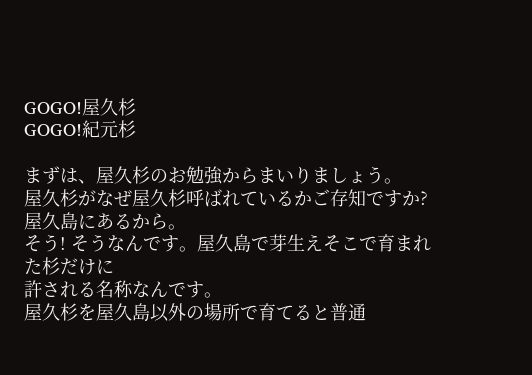GOGO!屋久杉
GOGO!紀元杉

まずは、屋久杉のお勉強からまいりましょう。
屋久杉がなぜ屋久杉呼ばれているかご存知ですか?
屋久島にあるから。
そう! そうなんです。屋久島で芽生えそこで育まれた杉だけに
許される名称なんです。
屋久杉を屋久島以外の場所で育てると普通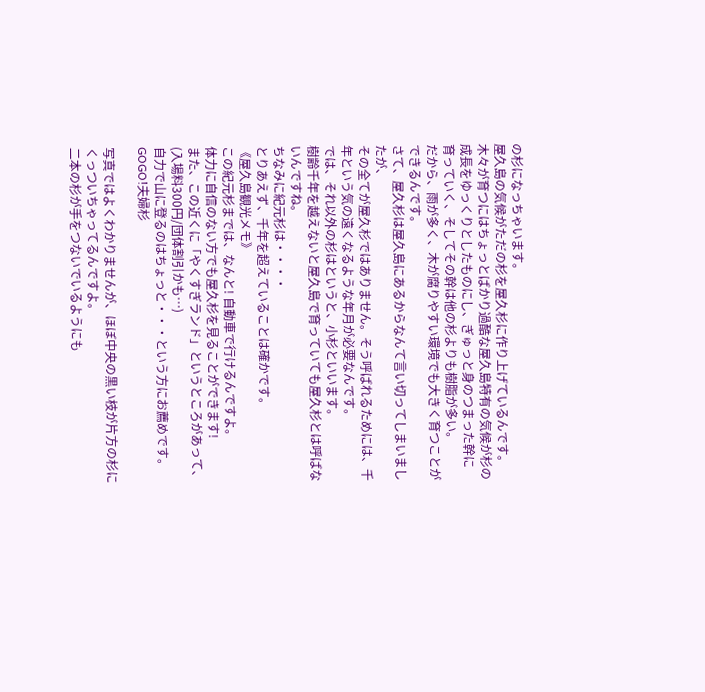の杉になっちゃいます。
屋久島の気候がただの杉を屋久杉に作り上げているんです。
木々が育つにはちょっとばかり過酷な屋久島特有の気候が杉の
成長をゆっくりとしたものにし、ぎゅっと身のつまった幹に
育っていく、そしてその幹は他の杉よりも樹脂が多い。
だから、雨が多く、木が腐りやすい環境でも大きく育つことができるんです。
さて、屋久杉は屋久島にあるからなんて言い切ってしまいましたが、
その全てが屋久杉ではありません。そう呼ばれるためには、千年という気の遠くなるような年月が必要なんです。
では、それ以外の杉はというと、小杉といいます。
樹齢千年を越えないと屋久島で育っていても屋久杉とは呼ばないんですね。
ちなみに紀元杉は・・・・
とりあえず、千年を超えていることは確かです。
《屋久島観光メモ》
この紀元杉までは、なんと! 自動車で行けるんですよ。
体力に自信のない方でも屋久杉を見ることができます!
また、この近くに「やくすぎランド」というところがあって、(入場料300円/団体割引かも…)
自力で山に登るのはちょっと・・・という方にお薦めです。
GOGO!夫婦杉

写真ではよくわかりませんが、ほぼ中央の黒い枝が片方の杉に
くっついちゃってるんですよ。
二本の杉が手をつないでいるようにも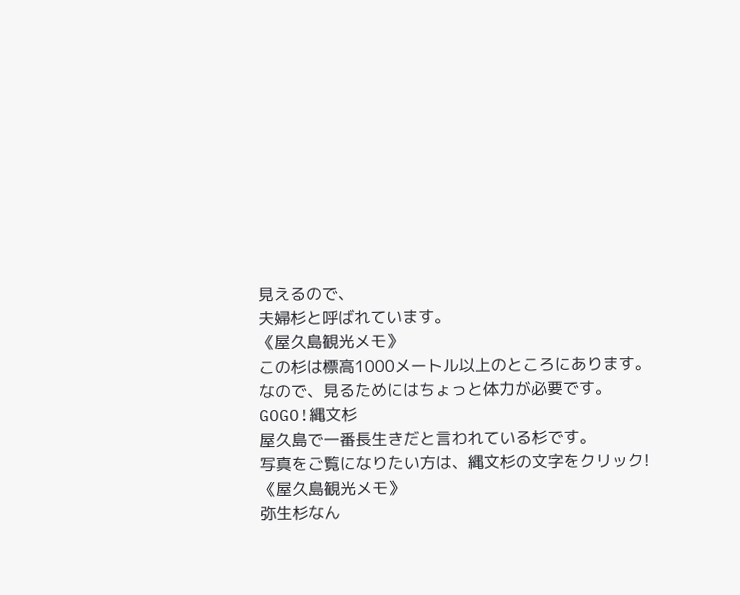見えるので、
夫婦杉と呼ばれています。
《屋久島観光メモ》
この杉は標高1000メートル以上のところにあります。
なので、見るためにはちょっと体力が必要です。
GOGO!縄文杉
屋久島で一番長生きだと言われている杉です。
写真をご覧になりたい方は、縄文杉の文字をクリック!
《屋久島観光メモ》
弥生杉なん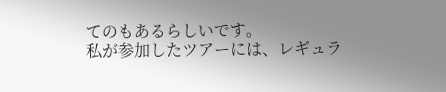てのもあるらしいです。
私が参加したツアーには、レギュラ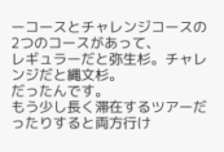ーコースとチャレンジコースの2つのコースがあって、
レギュラーだと弥生杉。チャレンジだと縄文杉。
だったんです。
もう少し長く滞在するツアーだったりすると両方行け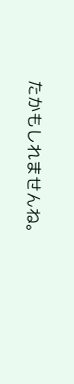たかもしれませんね。